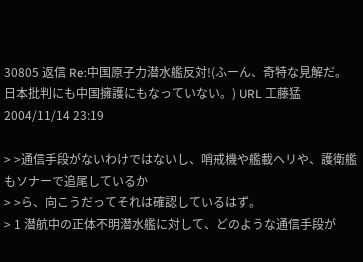30805 返信 Re:中国原子力潜水艦反対!(ふーん、奇特な見解だ。日本批判にも中国擁護にもなっていない。) URL 工藤猛 2004/11/14 23:19

> >通信手段がないわけではないし、哨戒機や艦載ヘリや、護衛艦もソナーで追尾しているか
> >ら、向こうだってそれは確認しているはず。
> 1 潜航中の正体不明潜水艦に対して、どのような通信手段が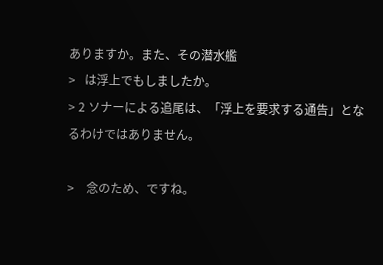ありますか。また、その潜水艦
>   は浮上でもしましたか。
> 2 ソナーによる追尾は、「浮上を要求する通告」となるわけではありません。

>    念のため、ですね。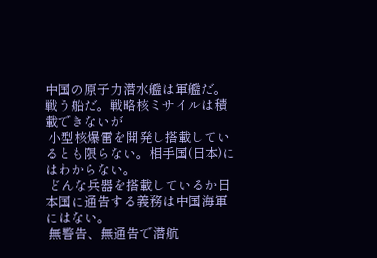中国の原子力潜水艦は軍艦だ。戦う船だ。戦略核ミサイルは積載できないが
 小型核爆雷を開発し搭載しているとも限らない。相手国(日本)にはわからない。
 どんな兵器を搭載しているか日本国に通告する義務は中国海軍にはない。
 無警告、無通告で潜航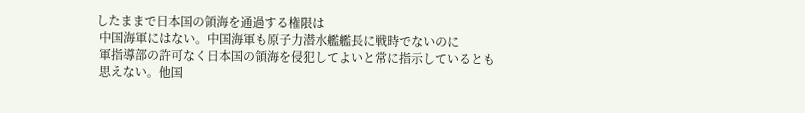したままで日本国の領海を通過する権限は
 中国海軍にはない。中国海軍も原子力潜水艦艦長に戦時でないのに
 軍指導部の許可なく日本国の領海を侵犯してよいと常に指示しているとも
 思えない。他国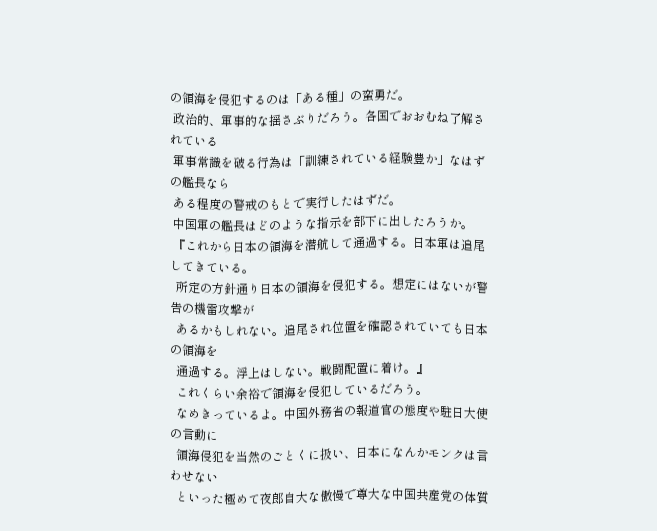の領海を侵犯するのは「ある種」の蛮勇だ。
 政治的、軍事的な揺さぶりだろう。各国でおおむね了解されている
 軍事常識を破る行為は「訓練されている経験豊か」なはずの艦長なら
 ある程度の警戒のもとで実行したはずだ。
 中国軍の艦長はどのような指示を部下に出したろうか。
 『これから日本の領海を潜航して通過する。日本軍は追尾してきている。
  所定の方針通り日本の領海を侵犯する。想定にはないが警告の機雷攻撃が
  あるかもしれない。追尾され位置を確認されていても日本の領海を
  通過する。浮上はしない。戦闘配置に着け。』
  これくらい余裕で領海を侵犯しているだろう。
  なめきっているよ。中国外務省の報道官の態度や駐日大使の言動に
  領海侵犯を当然のごとくに扱い、日本になんかモンクは言わせない
  といった極めて夜郎自大な傲慢で尊大な中国共産党の体質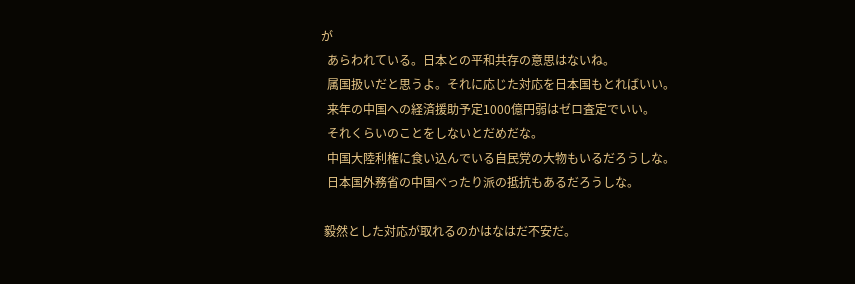が
  あらわれている。日本との平和共存の意思はないね。
  属国扱いだと思うよ。それに応じた対応を日本国もとればいい。
  来年の中国への経済援助予定1000億円弱はゼロ査定でいい。
  それくらいのことをしないとだめだな。
  中国大陸利権に食い込んでいる自民党の大物もいるだろうしな。
  日本国外務省の中国べったり派の抵抗もあるだろうしな。

 毅然とした対応が取れるのかはなはだ不安だ。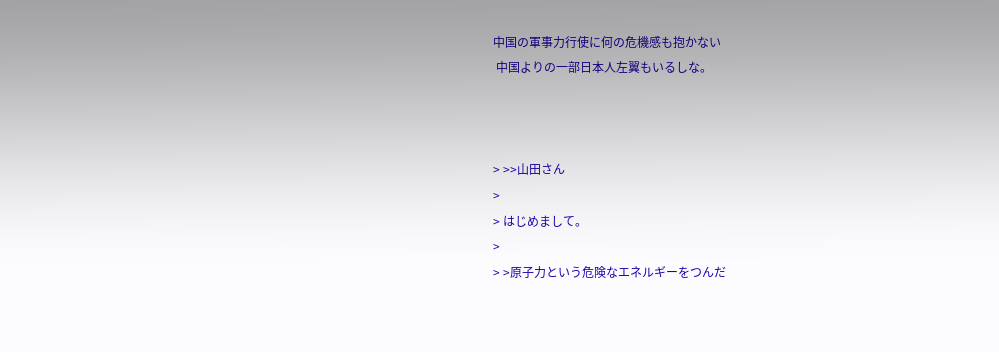中国の軍事力行使に何の危機感も抱かない
 中国よりの一部日本人左翼もいるしな。



> >>山田さん
>
> はじめまして。
>
> >原子力という危険なエネルギーをつんだ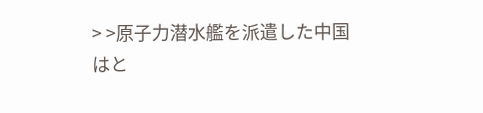> >原子力潜水艦を派遣した中国はと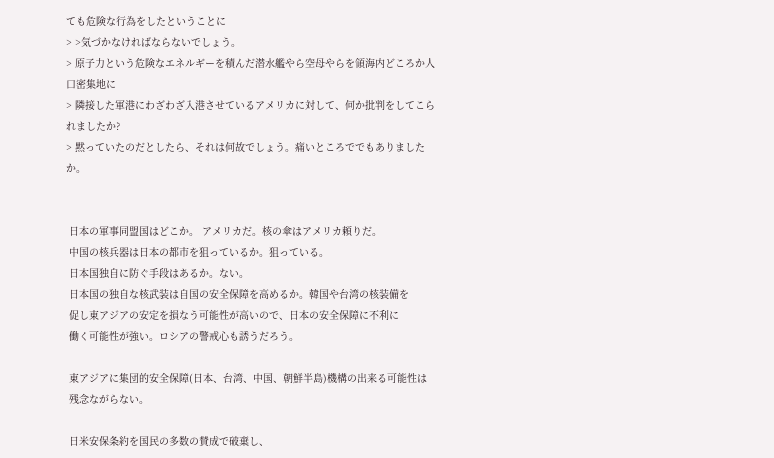ても危険な行為をしたということに
> >気づかなければならないでしょう。
> 原子力という危険なエネルギーを積んだ潜水艦やら空母やらを領海内どころか人口密集地に
> 隣接した軍港にわざわざ入港させているアメリカに対して、何か批判をしてこられましたか?
> 黙っていたのだとしたら、それは何故でしょう。痛いところででもありましたか。


 日本の軍事同盟国はどこか。 アメリカだ。核の傘はアメリカ頼りだ。
 中国の核兵器は日本の都市を狙っているか。狙っている。
 日本国独自に防ぐ手段はあるか。ない。
 日本国の独自な核武装は自国の安全保障を高めるか。韓国や台湾の核装備を
 促し東アジアの安定を損なう可能性が高いので、日本の安全保障に不利に
 働く可能性が強い。ロシアの警戒心も誘うだろう。

 東アジアに集団的安全保障(日本、台湾、中国、朝鮮半島)機構の出来る可能性は
 残念ながらない。

 日米安保条約を国民の多数の賛成で破棄し、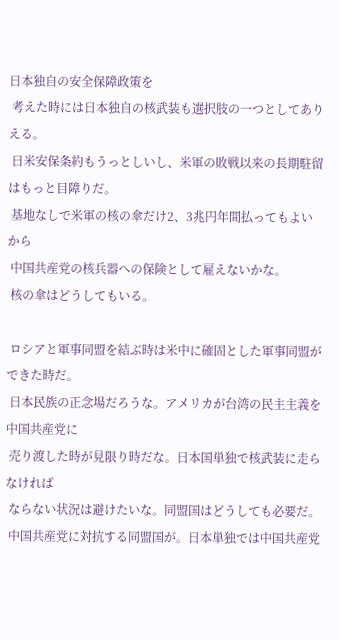日本独自の安全保障政策を
 考えた時には日本独自の核武装も選択肢の一つとしてありえる。
 日米安保条約もうっとしいし、米軍の敗戦以来の長期駐留はもっと目障りだ。
 基地なしで米軍の核の傘だけ2、3兆円年間払ってもよいから
 中国共産党の核兵器への保険として雇えないかな。
 核の傘はどうしてもいる。

 ロシアと軍事同盟を結ぶ時は米中に確固とした軍事同盟ができた時だ。
 日本民族の正念場だろうな。アメリカが台湾の民主主義を中国共産党に
 売り渡した時が見限り時だな。日本国単独で核武装に走らなければ
 ならない状況は避けたいな。同盟国はどうしても必要だ。
 中国共産党に対抗する同盟国が。日本単独では中国共産党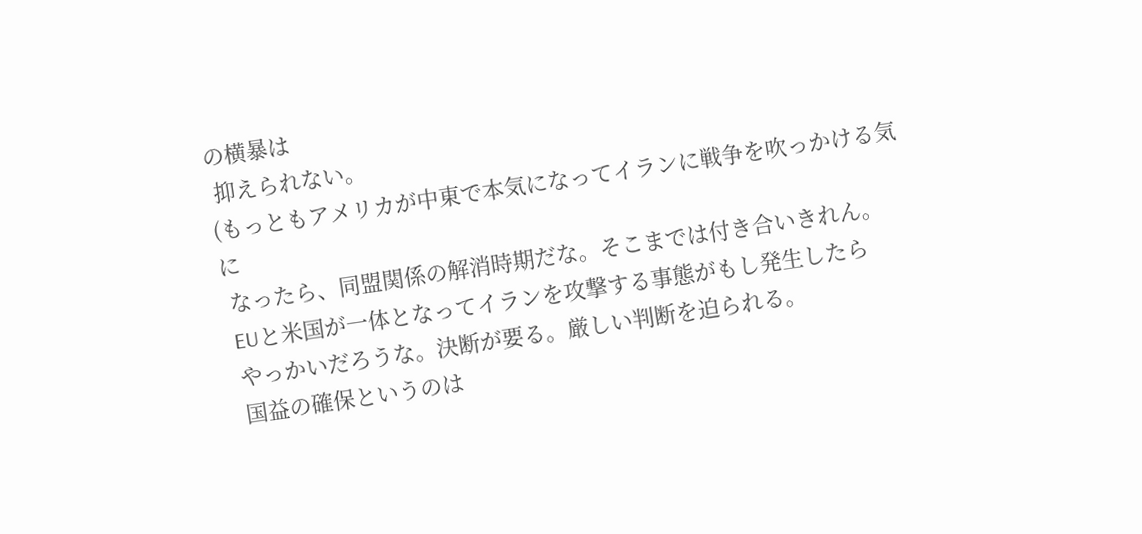の横暴は
 抑えられない。
(もっともアメリカが中東で本気になってイランに戦争を吹っかける気に
 なったら、同盟関係の解消時期だな。そこまでは付き合いきれん。
 EUと米国が一体となってイランを攻撃する事態がもし発生したら
 やっかいだろうな。決断が要る。厳しい判断を迫られる。
 国益の確保というのは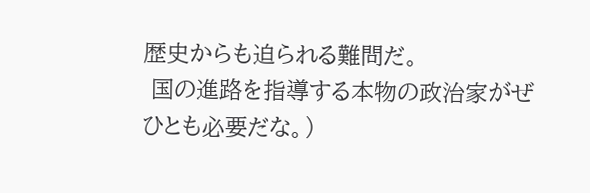歴史からも迫られる難問だ。
 国の進路を指導する本物の政治家がぜひとも必要だな。)